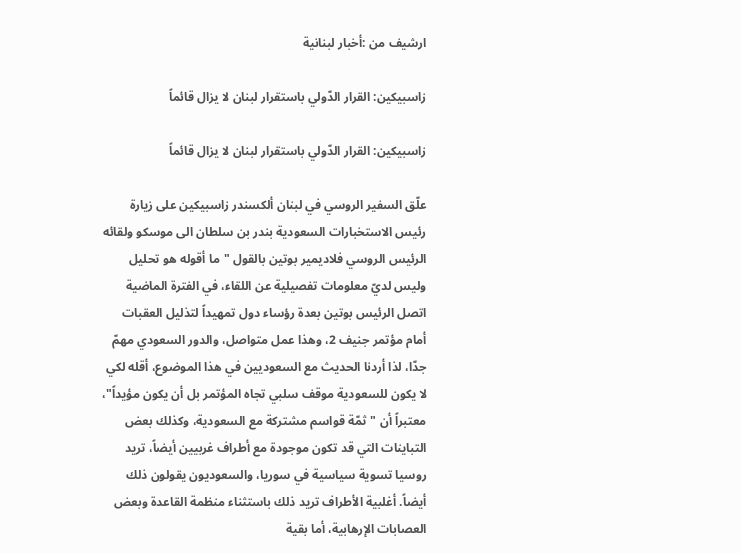ارشيف من :أخبار لبنانية

زاسبيكين: القرار الدّولي باستقرار لبنان لا يزال قائماً

زاسبيكين: القرار الدّولي باستقرار لبنان لا يزال قائماً

علّق السفير الروسي في لبنان ألكسندر زاسبيكين على زيارة رئيس الاستخبارات السعودية بندر بن سلطان الى موسكو ولقائه الرئيس الروسي فلاديمير بوتين بالقول "ما أقوله هو تحليل وليس لديّ معلومات تفصيلية عن اللقاء، في الفترة الماضية اتصل الرئيس بوتين بعدة رؤساء دول تمهيداً لتذليل العقبات أمام مؤتمر جنيف 2، وهذا عمل متواصل، والدور السعودي مهمّ جدّا، لذا أردنا الحديث مع السعوديين في هذا الموضوع، أقله لكي لا يكون للسعودية موقف سلبي تجاه المؤتمر بل أن يكون مؤيداً"، معتبراً أن "ثمّة قواسم مشتركة مع السعودية، وكذلك بعض التباينات التي قد تكون موجودة مع أطراف غربيين أيضاً، تريد روسيا تسوية سياسية في سوريا، والسعوديون يقولون ذلك أيضاً. أغلبية الأطراف تريد ذلك باستثناء منظمة القاعدة وبعض العصابات الإرهابية، أما بقية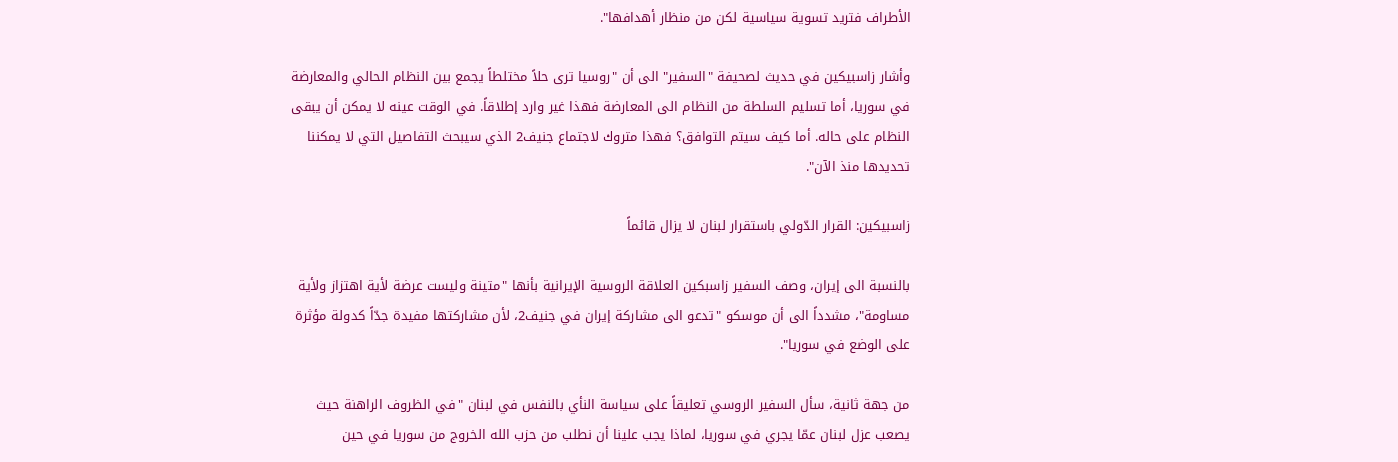الأطراف فتريد تسوية سياسية لكن من منظار أهدافها".

وأشار زاسبيكين في حديث لصحيفة "السفير" الى أن "روسيا ترى حلاً مختلطاً يجمع بين النظام الحالي والمعارضة في سوريا، أما تسليم السلطة من النظام الى المعارضة فهذا غير وارد إطلاقاً. في الوقت عينه لا يمكن أن يبقى النظام على حاله. أما كيف سيتم التوافق؟ فهذا متروك لاجتماع جنيف2 الذي سيبحث التفاصيل التي لا يمكننا تحديدها منذ الآن".

زاسبيكين: القرار الدّولي باستقرار لبنان لا يزال قائماً

بالنسبة الى إيران، وصف السفير زاسبكين العلاقة الروسية الإيرانية بأنها "متينة وليست عرضة لأية اهتزاز ولأية مساومة"، مشدداً الى أن موسكو "تدعو الى مشاركة إيران في جنيف2، لأن مشاركتها مفيدة جدّاً كدولة مؤثرة على الوضع في سوريا".

من جهة ثانية، سأل السفير الروسي تعليقاً على سياسة النأي بالنفس في لبنان "في الظروف الراهنة حيث يصعب عزل لبنان عمّا يجري في سوريا، لماذا يجب علينا أن نطلب من حزب الله الخروج من سوريا في حين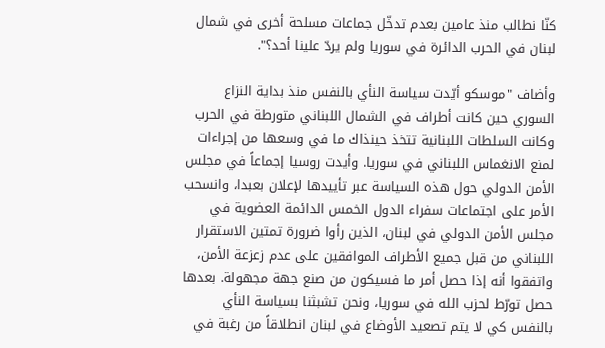كنّا نطالب منذ عامين بعدم تدخّل جماعات مسلحة أخرى في شمال لبنان في الحرب الدائرة في سوريا ولم يردّ علينا أحد؟".

وأضاف "موسكو أيّدت سياسة النأي بالنفس منذ بداية النزاع السوري حين كانت أطراف في الشمال اللبناني متورطة في الحرب وكانت السلطات اللبنانية تتخذ حينذاك ما في وسعها من إجراءات لمنع الانغماس اللبناني في سوريا. وأيدت روسيا إجماعاً في مجلس الأمن الدولي حول هذه السياسة عبر تأييدها لإعلان بعبدا، وانسحب الأمر على اجتماعات سفراء الدول الخمس الدائمة العضوية في مجلس الأمن الدولي في لبنان، الذين رأوا ضرورة تمتين الاستقرار اللبناني من قبل جميع الأطراف الموافقين على عدم زعزعة الأمن، واتفقوا أنه إذا حصل أمر ما فسيكون من صنع جهة مجهولة. بعدها حصل تورّط لحزب الله في سوريا، ونحن تشبثنا بسياسة النأي بالنفس كي لا يتم تصعيد الأوضاع في لبنان انطلاقاً من رغبة في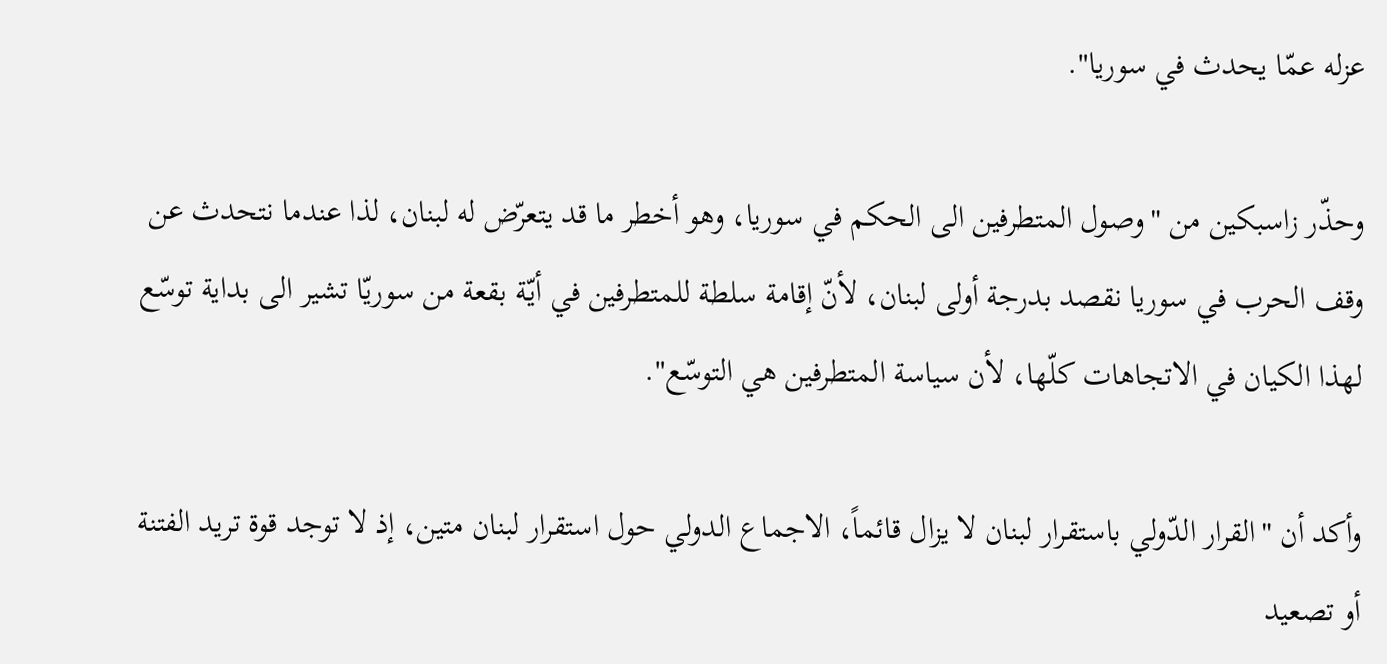عزله عمّا يحدث في سوريا".

وحذّر زاسبكين من "وصول المتطرفين الى الحكم في سوريا، وهو أخطر ما قد يتعرّض له لبنان، لذا عندما نتحدث عن وقف الحرب في سوريا نقصد بدرجة أولى لبنان، لأنّ إقامة سلطة للمتطرفين في أيّة بقعة من سوريّا تشير الى بداية توسّع لهذا الكيان في الاتجاهات كلّها، لأن سياسة المتطرفين هي التوسّع".

وأكد أن "القرار الدّولي باستقرار لبنان لا يزال قائماً، الاجماع الدولي حول استقرار لبنان متين، إذ لا توجد قوة تريد الفتنة أو تصعيد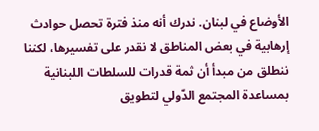الأوضاع في لبنان. ندرك أنه منذ فترة تحصل حوادث إرهابية في بعض المناطق لا نقدر على تفسيرها، لكننا ننطلق من مبدأ أن ثمة قدرات للسلطات اللبنانية بمساعدة المجتمع الدّولي لتطويق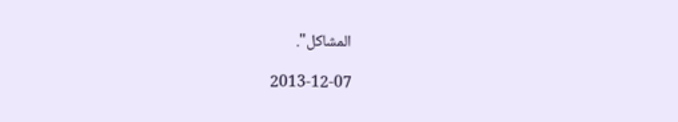المشاكل".

2013-12-07